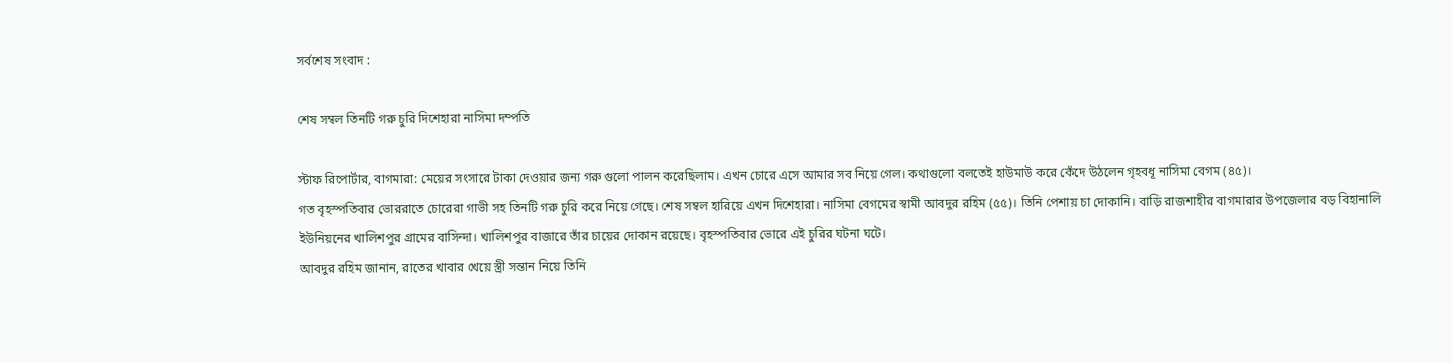সর্বশেষ সংবাদ :

শেষ সম্বল তিনটি গরু চুরি দিশেহারা নাসিমা দম্পতি

স্টাফ রিপোর্টার, বাগমারা: মেয়ের সংসারে টাকা দেওয়ার জন্য গরু গুলো পালন করেছিলাম। এখন চোরে এসে আমার সব নিয়ে গেল। কথাগুলো বলতেই হাউমাউ করে কেঁদে উঠলেন গৃহবধূ নাসিমা বেগম (৪৫)।
গত বৃহস্পতিবার ভোররাতে চোরেরা গাভী সহ তিনটি গরু চুরি করে নিয়ে গেছে। শেষ সম্বল হারিয়ে এখন দিশেহারা। নাসিমা বেগমের স্বামী আবদুর রহিম (৫৫)। তিনি পেশায় চা দোকানি। বাড়ি রাজশাহীর বাগমারার উপজেলার বড় বিহানালি ইউনিয়নের খালিশপুর গ্রামের বাসিন্দা। খালিশপুর বাজারে তাঁর চায়ের দোকান রয়েছে। বৃহস্পতিবার ভোরে এই চুরির ঘটনা ঘটে।
আবদুর রহিম জানান, রাতের খাবার খেয়ে স্ত্রী সন্তান নিয়ে তিনি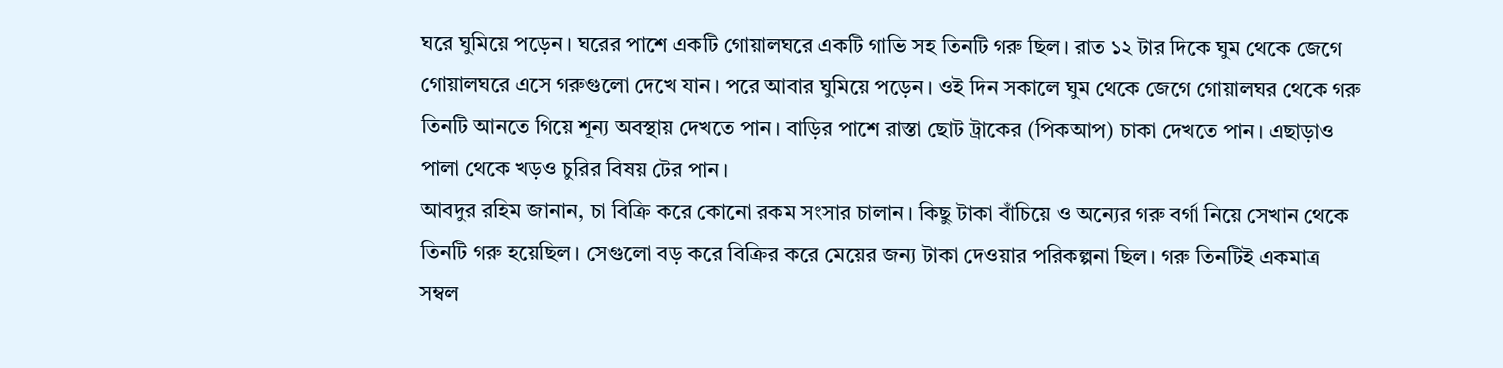ঘরে ঘুমিয়ে পড়েন। ঘরের পাশে একটি গোয়ালঘরে একটি গাভি সহ তিনটি গরু ছিল। রাত ১২ টার দিকে ঘুম থেকে জেগে গোয়ালঘরে এসে গরুগুলো দেখে যান। পরে আবার ঘুমিয়ে পড়েন। ওই দিন সকালে ঘুম থেকে জেগে গোয়ালঘর থেকে গরু তিনটি আনতে গিয়ে শূন্য অবস্থায় দেখতে পান। বাড়ির পাশে রাস্তা ছোট ট্রাকের (পিকআপ) চাকা দেখতে পান। এছাড়াও পালা থেকে খড়ও চুরির বিষয় টের পান।
আবদুর রহিম জানান, চা বিক্রি করে কোনো রকম সংসার চালান। কিছু টাকা বাঁচিয়ে ও অন্যের গরু বর্গা নিয়ে সেখান থেকে তিনটি গরু হয়েছিল। সেগুলো বড় করে বিক্রির করে মেয়ের জন্য টাকা দেওয়ার পরিকল্পনা ছিল। গরু তিনটিই একমাত্র সম্বল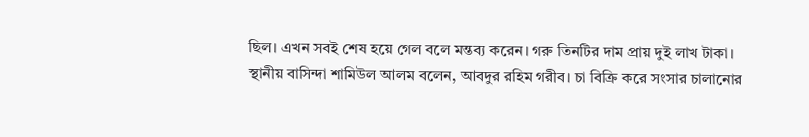ছিল। এখন সবই শেষ হয়ে গেল বলে মন্তব্য করেন। গরু তিনটির দাম প্রায় দুই লাখ টাকা।
স্থানীয় বাসিন্দা শামিউল আলম বলেন, আবদুর রহিম গরীব। চা বিক্রি করে সংসার চালানোর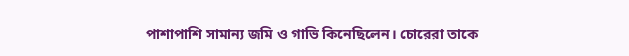পাশাপাশি সামান্য জমি ও গাভি কিনেছিলেন। চোরেরা তাকে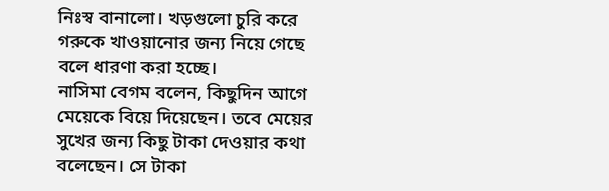নিঃস্ব বানালো। খড়গুলো চুরি করে গরুকে খাওয়ানোর জন্য নিয়ে গেছে বলে ধারণা করা হচ্ছে।
নাসিমা বেগম বলেন, কিছুদিন আগে মেয়েকে বিয়ে দিয়েছেন। তবে মেয়ের সুখের জন্য কিছু টাকা দেওয়ার কথা বলেছেন। সে টাকা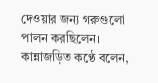দেওয়ার জন্য গরুগুলো পালন করছিলেন। কান্নাজড়িত কণ্ঠে বলেন,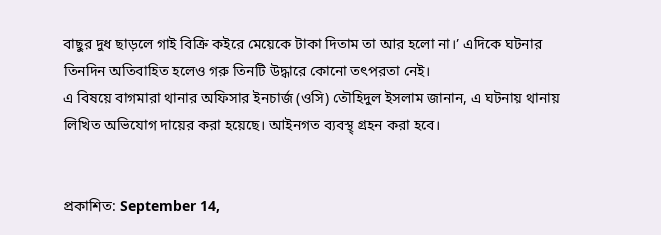বাছুর দুধ ছাড়লে গাই বিক্রি কইরে মেয়েকে টাকা দিতাম তা আর হলো না।’ এদিকে ঘটনার তিনদিন অতিবাহিত হলেও গরু তিনটি উদ্ধারে কোনো তৎপরতা নেই।
এ বিষয়ে বাগমারা থানার অফিসার ইনচার্জ (ওসি) তৌহিদুল ইসলাম জানান, এ ঘটনায় থানায় লিখিত অভিযোগ দায়ের করা হয়েছে। আইনগত ব্যবস্থ্ গ্রহন করা হবে।


প্রকাশিত: September 14,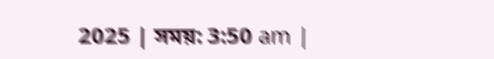2025 | সময়: 3:50 am |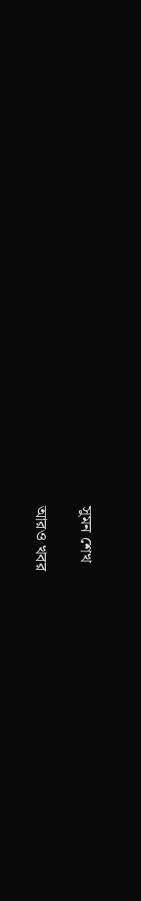সুমন শেখ

আরও খবর